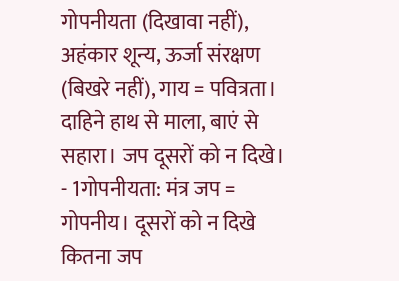गोपनीयता (दिखावा नहीं), अहंकार शून्य, ऊर्जा संरक्षण (बिखरे नहीं), गाय = पवित्रता। दाहिने हाथ से माला, बाएं से सहारा। जप दूसरों को न दिखे।
- 1गोपनीयता: मंत्र जप = गोपनीय। दूसरों को न दिखे कितना जप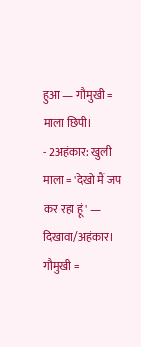हुआ — गौमुखी = माला छिपी।
- 2अहंकार: खुली माला = 'देखो मैं जप कर रहा हूं' — दिखावा/अहंकार। गौमुखी =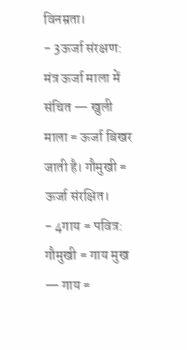विनम्रता।
- 3ऊर्जा संरक्षण: मंत्र ऊर्जा माला में संचित — खुली माला = ऊर्जा बिखर जाती है। गौमुखी = ऊर्जा संरक्षित।
- 4गाय = पवित्र: गौमुखी = गाय मुख — गाय =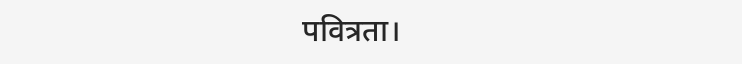पवित्रता।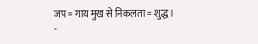जप = गाय मुख से निकलता = शुद्ध।
-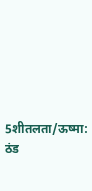5शीतलता/ऊष्मा: ठंड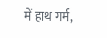में हाथ गर्म,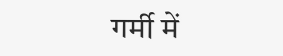गर्मी में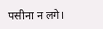पसीना न लगे।